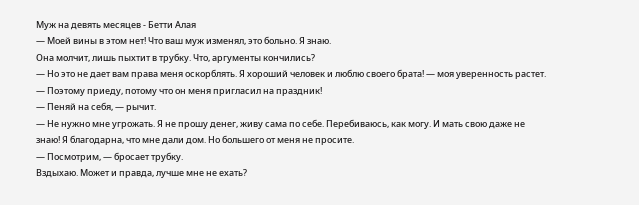Муж на девять месяцев - Бетти Алая
— Моей вины в этом нет! Что ваш муж изменял, это больно. Я знаю.
Она молчит, лишь пыхтит в трубку. Что, аргументы кончились?
— Но это не дает вам права меня оскорблять. Я хороший человек и люблю своего брата! — моя уверенность растет. — Поэтому приеду, потому что он меня пригласил на праздник!
— Пеняй на себя, — рычит.
— Не нужно мне угрожать. Я не прошу денег, живу сама по себе. Перебиваюсь, как могу. И мать свою даже не знаю! Я благодарна, что мне дали дом. Но большего от меня не просите.
— Посмотрим, — бросает трубку.
Вздыхаю. Может и правда, лучше мне не ехать?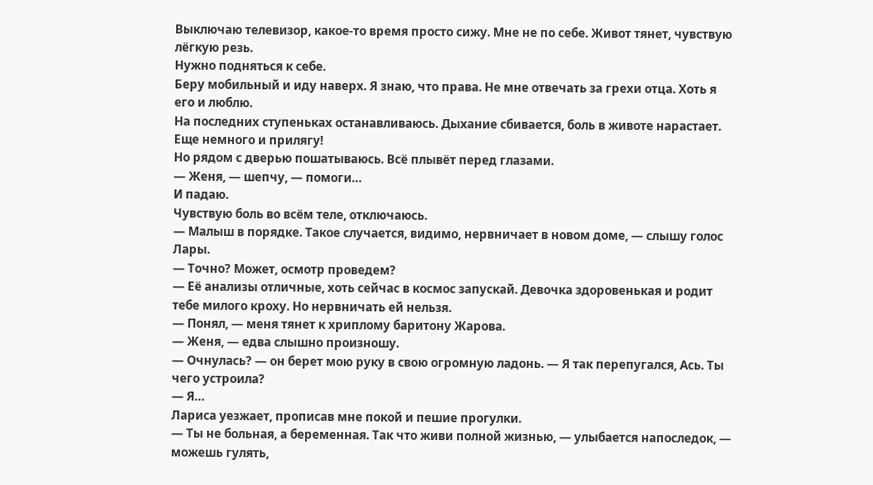Выключаю телевизор, какое-то время просто сижу. Мне не по себе. Живот тянет, чувствую лёгкую резь.
Нужно подняться к себе.
Беру мобильный и иду наверх. Я знаю, что права. Не мне отвечать за грехи отца. Хоть я его и люблю.
На последних ступеньках останавливаюсь. Дыхание сбивается, боль в животе нарастает.
Еще немного и прилягу!
Но рядом с дверью пошатываюсь. Всё плывёт перед глазами.
— Женя, — шепчу, — помоги…
И падаю.
Чувствую боль во всём теле, отключаюсь.
— Малыш в порядке. Такое случается, видимо, нервничает в новом доме, — слышу голос Лары.
— Точно? Может, осмотр проведем?
— Её анализы отличные, хоть сейчас в космос запускай. Девочка здоровенькая и родит тебе милого кроху. Но нервничать ей нельзя.
— Понял, — меня тянет к хриплому баритону Жарова.
— Женя, — едва слышно произношу.
— Очнулась? — он берет мою руку в свою огромную ладонь. — Я так перепугался, Ась. Ты чего устроила?
— Я…
Лариса уезжает, прописав мне покой и пешие прогулки.
— Ты не больная, а беременная. Так что живи полной жизнью, — улыбается напоследок, — можешь гулять,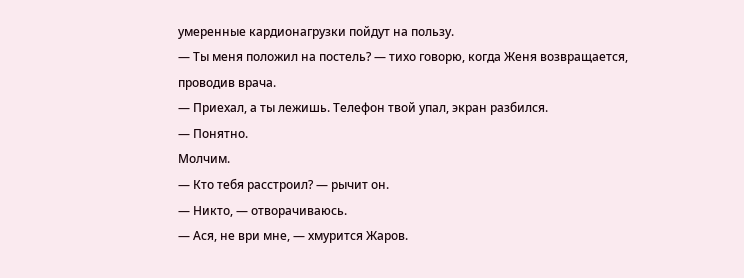умеренные кардионагрузки пойдут на пользу.
— Ты меня положил на постель? — тихо говорю, когда Женя возвращается, проводив врача.
— Приехал, а ты лежишь. Телефон твой упал, экран разбился.
— Понятно.
Молчим.
— Кто тебя расстроил? — рычит он.
— Никто, — отворачиваюсь.
— Ася, не ври мне, — хмурится Жаров.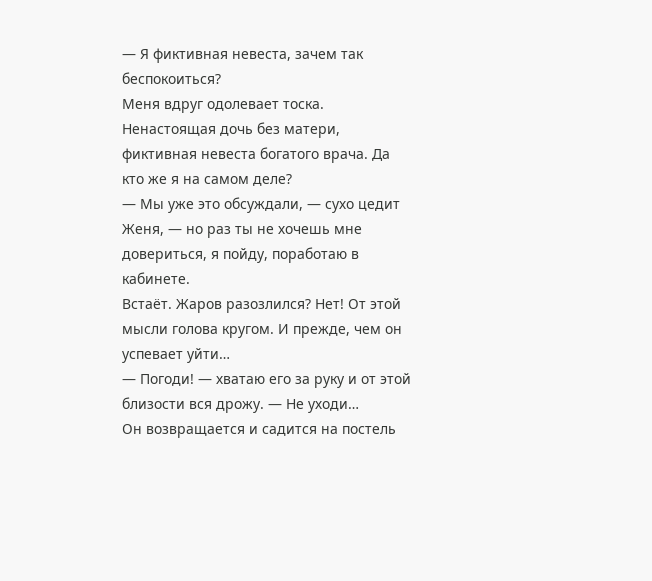— Я фиктивная невеста, зачем так беспокоиться?
Меня вдруг одолевает тоска. Ненастоящая дочь без матери, фиктивная невеста богатого врача. Да кто же я на самом деле?
— Мы уже это обсуждали, — сухо цедит Женя, — но раз ты не хочешь мне довериться, я пойду, поработаю в кабинете.
Встаёт. Жаров разозлился? Нет! От этой мысли голова кругом. И прежде, чем он успевает уйти…
— Погоди! — хватаю его за руку и от этой близости вся дрожу. — Не уходи…
Он возвращается и садится на постель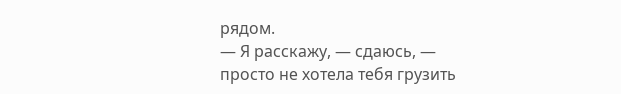рядом.
— Я расскажу, — сдаюсь, — просто не хотела тебя грузить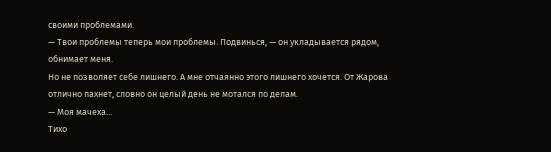своими проблемами.
— Твои проблемы теперь мои проблемы. Подвинься, — он укладывается рядом, обнимает меня.
Но не позволяет себе лишнего. А мне отчаянно этого лишнего хочется. От Жарова отлично пахнет, словно он целый день не мотался по делам.
— Моя мачеха…
Тихо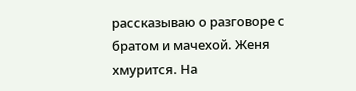рассказываю о разговоре с братом и мачехой. Женя хмурится. На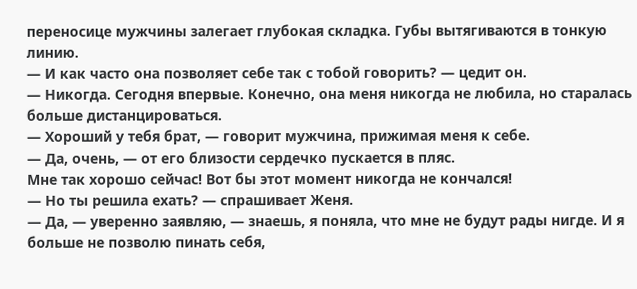переносице мужчины залегает глубокая складка. Губы вытягиваются в тонкую линию.
— И как часто она позволяет себе так с тобой говорить? — цедит он.
— Никогда. Сегодня впервые. Конечно, она меня никогда не любила, но старалась больше дистанцироваться.
— Хороший у тебя брат, — говорит мужчина, прижимая меня к себе.
— Да, очень, — от его близости сердечко пускается в пляс.
Мне так хорошо сейчас! Вот бы этот момент никогда не кончался!
— Но ты решила ехать? — спрашивает Женя.
— Да, — уверенно заявляю, — знаешь, я поняла, что мне не будут рады нигде. И я больше не позволю пинать себя,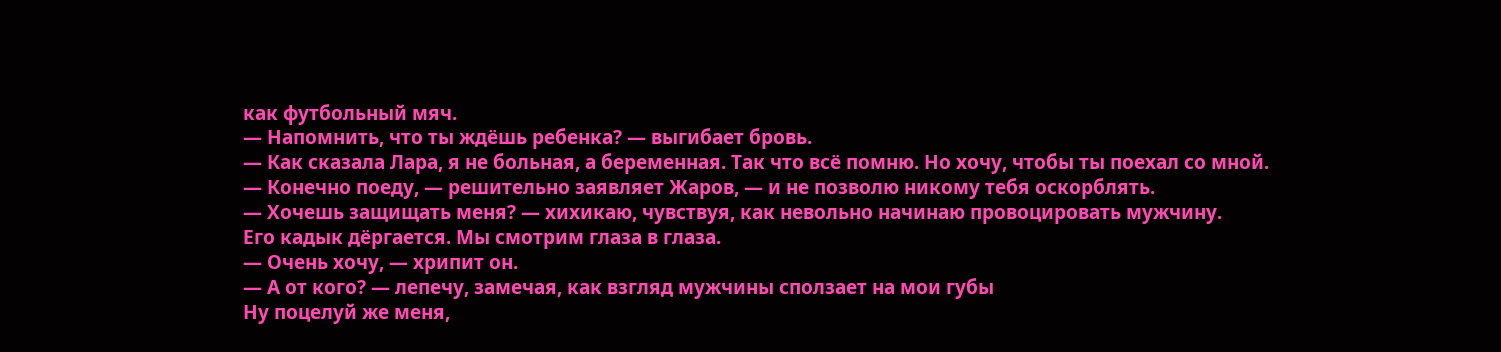как футбольный мяч.
— Напомнить, что ты ждёшь ребенка? — выгибает бровь.
— Как сказала Лара, я не больная, а беременная. Так что всё помню. Но хочу, чтобы ты поехал со мной.
— Конечно поеду, — решительно заявляет Жаров, — и не позволю никому тебя оскорблять.
— Хочешь защищать меня? — хихикаю, чувствуя, как невольно начинаю провоцировать мужчину.
Его кадык дёргается. Мы смотрим глаза в глаза.
— Очень хочу, — хрипит он.
— А от кого? — лепечу, замечая, как взгляд мужчины сползает на мои губы
Ну поцелуй же меня,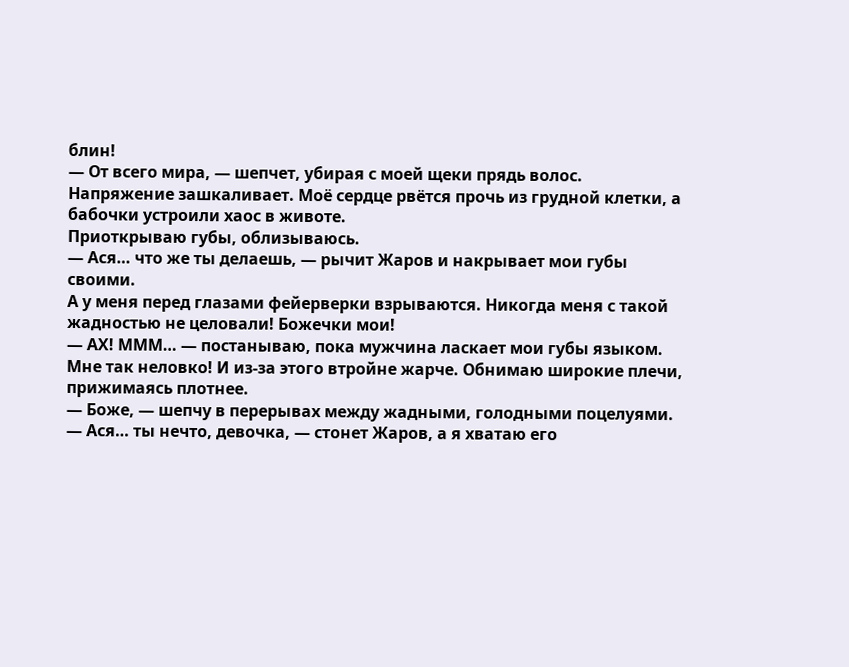блин!
— От всего мира, — шепчет, убирая с моей щеки прядь волос.
Напряжение зашкаливает. Моё сердце рвётся прочь из грудной клетки, а бабочки устроили хаос в животе.
Приоткрываю губы, облизываюсь.
— Ася… что же ты делаешь, — рычит Жаров и накрывает мои губы своими.
А у меня перед глазами фейерверки взрываются. Никогда меня с такой жадностью не целовали! Божечки мои!
— АХ! МММ… — постанываю, пока мужчина ласкает мои губы языком.
Мне так неловко! И из-за этого втройне жарче. Обнимаю широкие плечи, прижимаясь плотнее.
— Боже, — шепчу в перерывах между жадными, голодными поцелуями.
— Ася… ты нечто, девочка, — стонет Жаров, а я хватаю его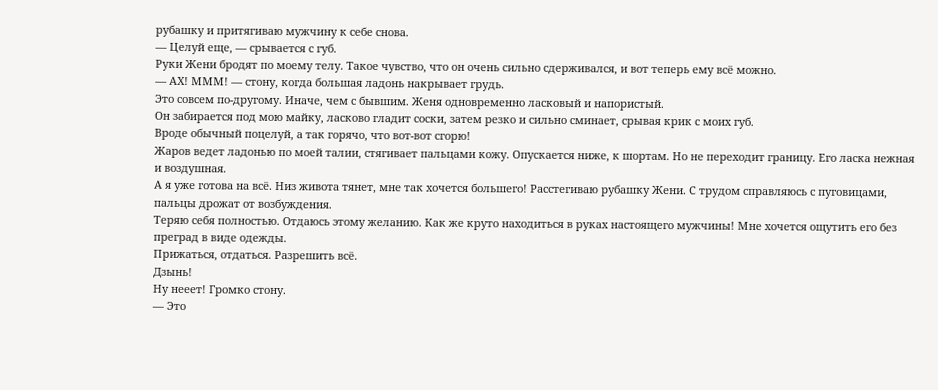рубашку и притягиваю мужчину к себе снова.
— Целуй еще, — срывается с губ.
Руки Жени бродят по моему телу. Такое чувство, что он очень сильно сдерживался, и вот теперь ему всё можно.
— АХ! МММ! — стону, когда большая ладонь накрывает грудь.
Это совсем по-другому. Иначе, чем с бывшим. Женя одновременно ласковый и напористый.
Он забирается под мою майку, ласково гладит соски, затем резко и сильно сминает, срывая крик с моих губ.
Вроде обычный поцелуй, а так горячо, что вот-вот сгорю!
Жаров ведет ладонью по моей талии, стягивает пальцами кожу. Опускается ниже, к шортам. Но не переходит границу. Его ласка нежная и воздушная.
А я уже готова на всё. Низ живота тянет, мне так хочется большего! Расстегиваю рубашку Жени. С трудом справляюсь с пуговицами, пальцы дрожат от возбуждения.
Теряю себя полностью. Отдаюсь этому желанию. Как же круто находиться в руках настоящего мужчины! Мне хочется ощутить его без преград в виде одежды.
Прижаться, отдаться. Разрешить всё.
Дзынь!
Ну нееет! Громко стону.
— Это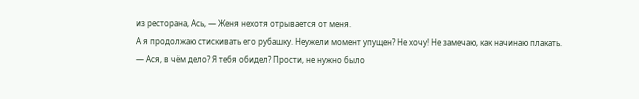из ресторана, Ась, — Женя нехотя отрывается от меня.
А я продолжаю стискивать его рубашку. Неужели момент упущен? Не хочу! Не замечаю, как начинаю плакать.
— Ася, в чём дело? Я тебя обидел? Прости, не нужно было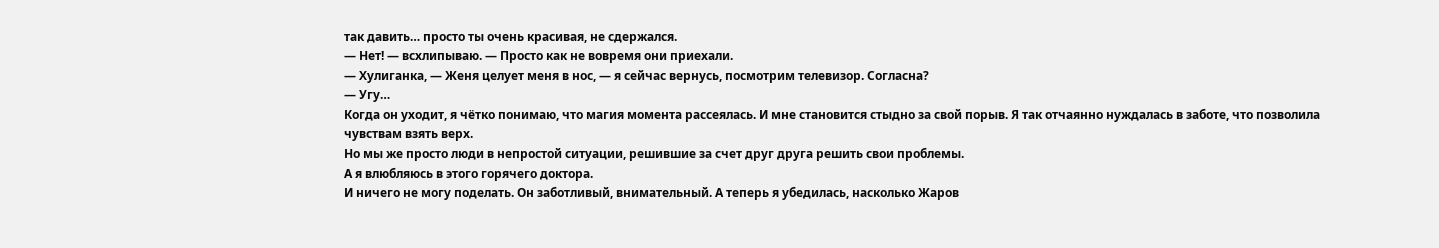так давить… просто ты очень красивая, не сдержался.
— Нет! — всхлипываю. — Просто как не вовремя они приехали.
— Хулиганка, — Женя целует меня в нос, — я сейчас вернусь, посмотрим телевизор. Согласна?
— Угу…
Когда он уходит, я чётко понимаю, что магия момента рассеялась. И мне становится стыдно за свой порыв. Я так отчаянно нуждалась в заботе, что позволила чувствам взять верх.
Но мы же просто люди в непростой ситуации, решившие за счет друг друга решить свои проблемы.
А я влюбляюсь в этого горячего доктора.
И ничего не могу поделать. Он заботливый, внимательный. А теперь я убедилась, насколько Жаров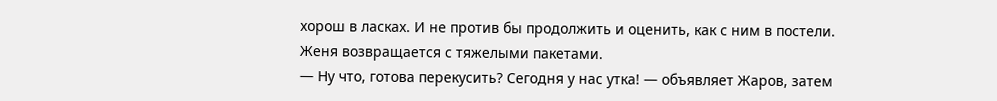хорош в ласках. И не против бы продолжить и оценить, как с ним в постели.
Женя возвращается с тяжелыми пакетами.
— Ну что, готова перекусить? Сегодня у нас утка! — объявляет Жаров, затем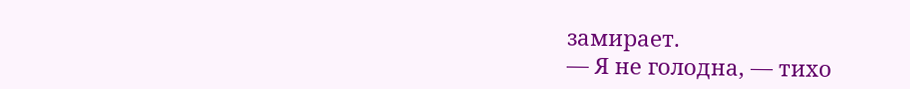замирает.
— Я не голодна, — тихо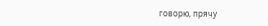говорю, прячу